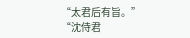“太君后有旨。”
“沈侍君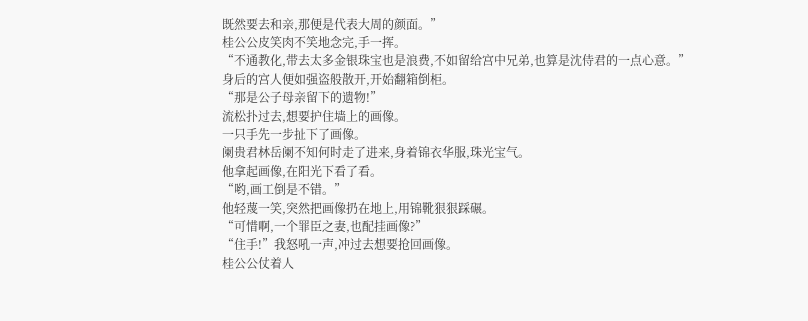既然要去和亲,那便是代表大周的颜面。”
桂公公皮笑肉不笑地念完,手一挥。
“不通教化,带去太多金银珠宝也是浪费,不如留给宫中兄弟,也算是沈侍君的一点心意。”
身后的宫人便如强盗般散开,开始翻箱倒柜。
“那是公子母亲留下的遗物!”
流松扑过去,想要护住墙上的画像。
一只手先一步扯下了画像。
阑贵君林岳阑不知何时走了进来,身着锦衣华服,珠光宝气。
他拿起画像,在阳光下看了看。
“哟,画工倒是不错。”
他轻蔑一笑,突然把画像扔在地上,用锦靴狠狠踩碾。
“可惜啊,一个罪臣之妻,也配挂画像?”
“住手!”我怒吼一声,冲过去想要抢回画像。
桂公公仗着人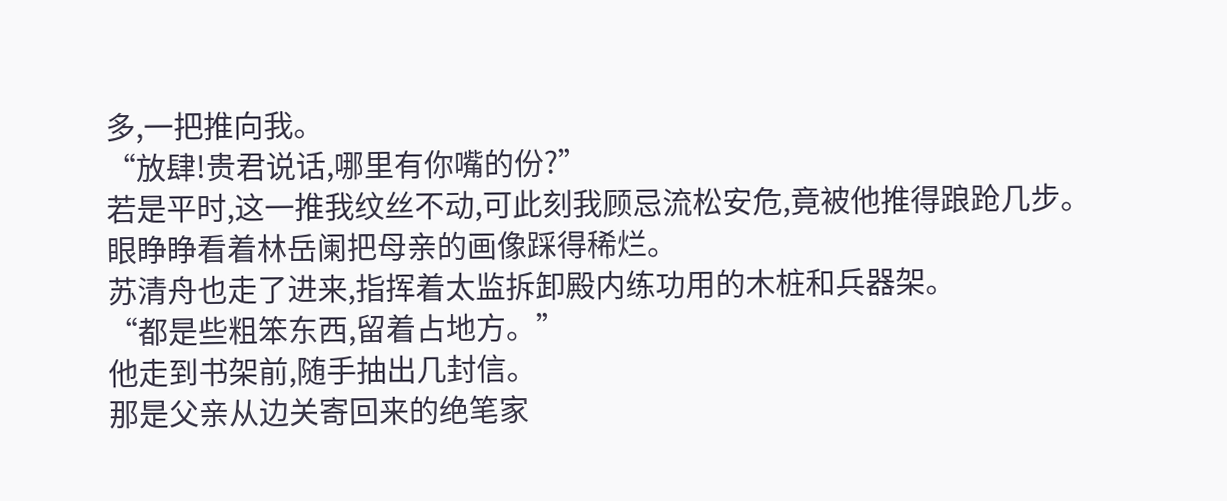多,一把推向我。
“放肆!贵君说话,哪里有你嘴的份?”
若是平时,这一推我纹丝不动,可此刻我顾忌流松安危,竟被他推得踉跄几步。
眼睁睁看着林岳阑把母亲的画像踩得稀烂。
苏清舟也走了进来,指挥着太监拆卸殿内练功用的木桩和兵器架。
“都是些粗笨东西,留着占地方。”
他走到书架前,随手抽出几封信。
那是父亲从边关寄回来的绝笔家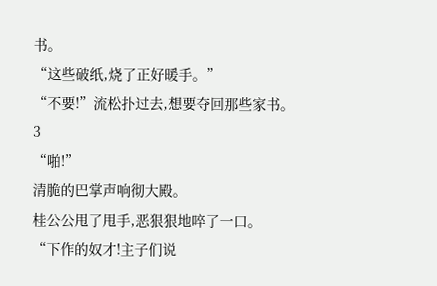书。
“这些破纸,烧了正好暖手。”
“不要!”流松扑过去,想要夺回那些家书。
3
“啪!”
清脆的巴掌声响彻大殿。
桂公公甩了甩手,恶狠狠地啐了一口。
“下作的奴才!主子们说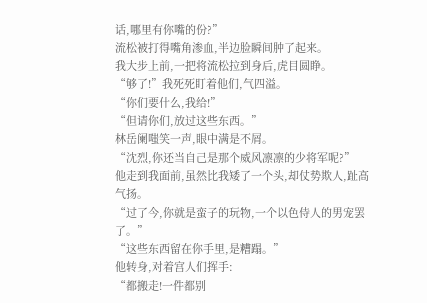话,哪里有你嘴的份?”
流松被打得嘴角渗血,半边脸瞬间肿了起来。
我大步上前,一把将流松拉到身后,虎目圆睁。
“够了!”我死死盯着他们,气四溢。
“你们要什么,我给!”
“但请你们,放过这些东西。”
林岳阑嗤笑一声,眼中满是不屑。
“沈烈,你还当自己是那个威风凛凛的少将军呢?”
他走到我面前,虽然比我矮了一个头,却仗势欺人,趾高气扬。
“过了今,你就是蛮子的玩物,一个以色侍人的男宠罢了。”
“这些东西留在你手里,是糟蹋。”
他转身,对着宫人们挥手:
“都搬走!一件都别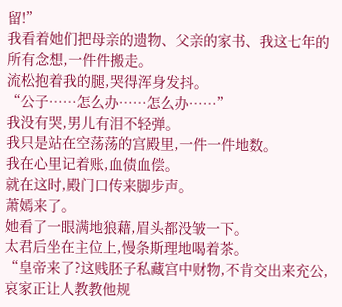留!”
我看着她们把母亲的遗物、父亲的家书、我这七年的所有念想,一件件搬走。
流松抱着我的腿,哭得浑身发抖。
“公子……怎么办……怎么办……”
我没有哭,男儿有泪不轻弹。
我只是站在空荡荡的宫殿里,一件一件地数。
我在心里记着账,血债血偿。
就在这时,殿门口传来脚步声。
萧嫣来了。
她看了一眼满地狼藉,眉头都没皱一下。
太君后坐在主位上,慢条斯理地喝着茶。
“皇帝来了?这贱胚子私藏宫中财物,不肯交出来充公,哀家正让人教教他规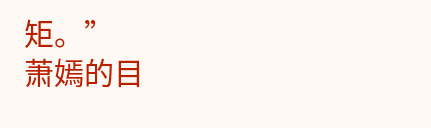矩。”
萧嫣的目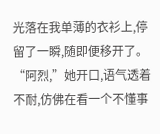光落在我单薄的衣衫上,停留了一瞬,随即便移开了。
“阿烈,”她开口,语气透着不耐,仿佛在看一个不懂事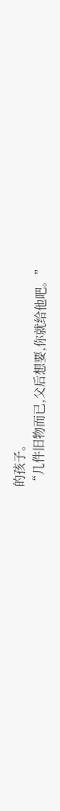的孩子。
“几件旧物而已,父后想要,你就给他吧。”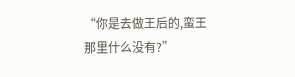“你是去做王后的,蛮王那里什么没有?”